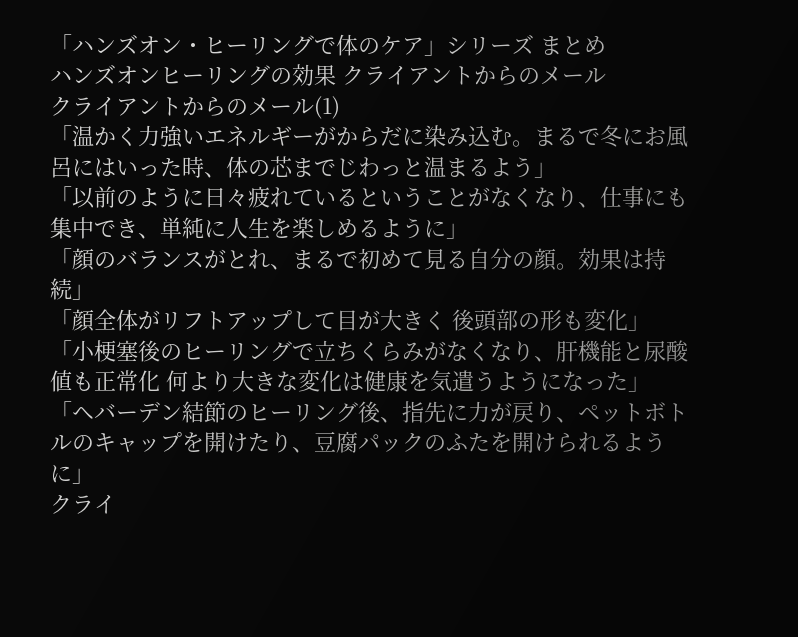「ハンズオン・ヒーリングで体のケア」シリーズ まとめ
ハンズオンヒーリングの効果 クライアントからのメール
クライアントからのメール(1)
「温かく力強いエネルギーがからだに染み込む。まるで冬にお風呂にはいった時、体の芯までじわっと温まるよう」
「以前のように日々疲れているということがなくなり、仕事にも集中でき、単純に人生を楽しめるように」
「顔のバランスがとれ、まるで初めて見る自分の顔。効果は持続」
「顔全体がリフトアップして目が大きく 後頭部の形も変化」
「小梗塞後のヒーリングで立ちくらみがなくなり、肝機能と尿酸値も正常化 何より大きな変化は健康を気遣うようになった」
「ヘバーデン結節のヒーリング後、指先に力が戻り、ペットボトルのキャップを開けたり、豆腐パックのふたを開けられるように」
クライ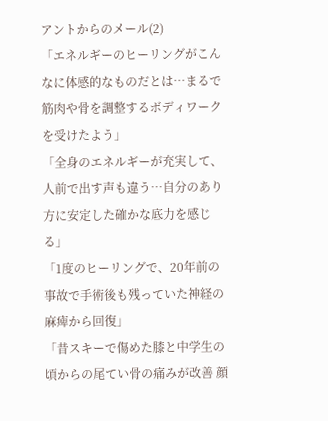アントからのメール(2)
「エネルギーのヒーリングがこんなに体感的なものだとは…まるで筋肉や骨を調整するボディワークを受けたよう」
「全身のエネルギーが充実して、人前で出す声も違う…自分のあり方に安定した確かな底力を感じる」
「1度のヒーリングで、20年前の事故で手術後も残っていた神経の麻痺から回復」
「昔スキーで傷めた膝と中学生の頃からの尾てい骨の痛みが改善 顔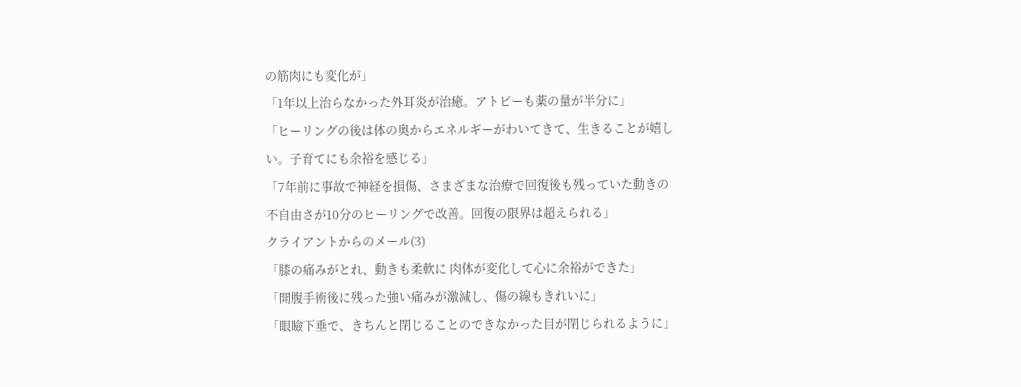の筋肉にも変化が」
「1年以上治らなかった外耳炎が治癒。アトピーも薬の量が半分に」
「ヒーリングの後は体の奥からエネルギーがわいてきて、生きることが嬉しい。子育てにも余裕を感じる」
「7年前に事故で神経を損傷、さまざまな治療で回復後も残っていた動きの不自由さが10分のヒーリングで改善。回復の限界は超えられる」
クライアントからのメール(3)
「膝の痛みがとれ、動きも柔軟に 肉体が変化して心に余裕ができた」
「開腹手術後に残った強い痛みが激減し、傷の線もきれいに」
「眼瞼下垂で、きちんと閉じることのできなかった目が閉じられるように」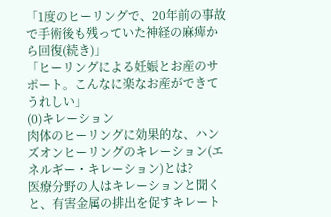「1度のヒーリングで、20年前の事故で手術後も残っていた神経の麻痺から回復(続き)」
「ヒーリングによる妊娠とお産のサポート。こんなに楽なお産ができてうれしい」
(0)キレーション
肉体のヒーリングに効果的な、ハンズオンヒーリングのキレーション(エネルギー・キレーション)とは?
医療分野の人はキレーションと聞くと、有害金属の排出を促すキレート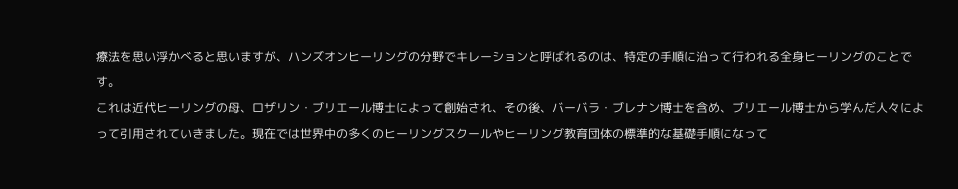療法を思い浮かべると思いますが、ハンズオンヒーリングの分野でキレーションと呼ばれるのは、特定の手順に沿って行われる全身ヒーリングのことです。
これは近代ヒーリングの母、ロザリン・ブリエール博士によって創始され、その後、バーバラ・ブレナン博士を含め、ブリエール博士から学んだ人々によって引用されていきました。現在では世界中の多くのヒーリングスクールやヒーリング教育団体の標準的な基礎手順になって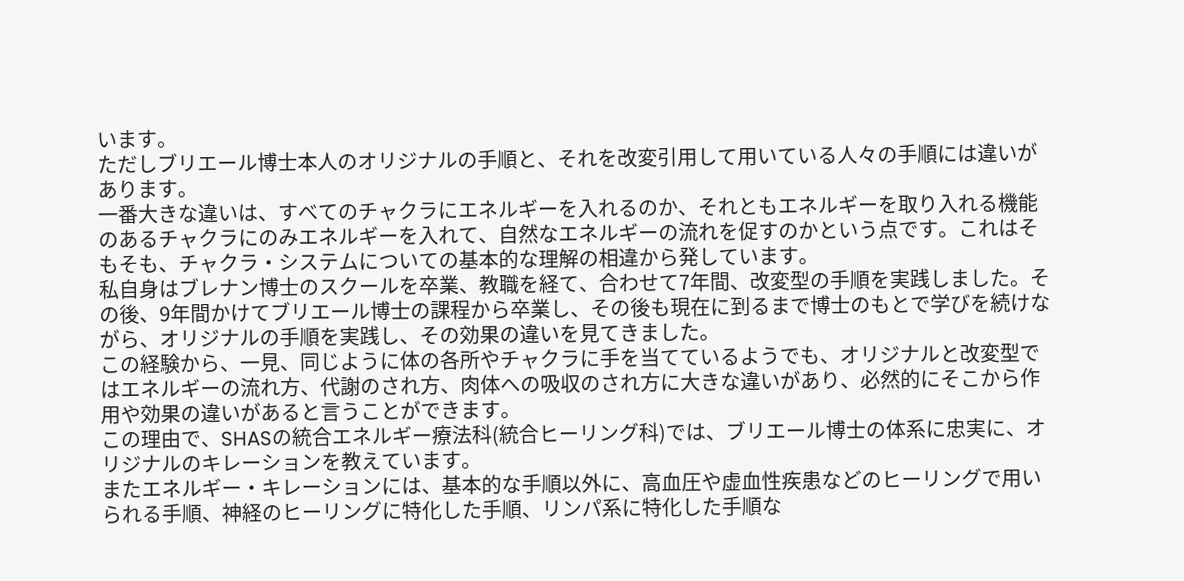います。
ただしブリエール博士本人のオリジナルの手順と、それを改変引用して用いている人々の手順には違いがあります。
一番大きな違いは、すべてのチャクラにエネルギーを入れるのか、それともエネルギーを取り入れる機能のあるチャクラにのみエネルギーを入れて、自然なエネルギーの流れを促すのかという点です。これはそもそも、チャクラ・システムについての基本的な理解の相違から発しています。
私自身はブレナン博士のスクールを卒業、教職を経て、合わせて7年間、改変型の手順を実践しました。その後、9年間かけてブリエール博士の課程から卒業し、その後も現在に到るまで博士のもとで学びを続けながら、オリジナルの手順を実践し、その効果の違いを見てきました。
この経験から、一見、同じように体の各所やチャクラに手を当てているようでも、オリジナルと改変型ではエネルギーの流れ方、代謝のされ方、肉体への吸収のされ方に大きな違いがあり、必然的にそこから作用や効果の違いがあると言うことができます。
この理由で、SHASの統合エネルギー療法科(統合ヒーリング科)では、ブリエール博士の体系に忠実に、オリジナルのキレーションを教えています。
またエネルギー・キレーションには、基本的な手順以外に、高血圧や虚血性疾患などのヒーリングで用いられる手順、神経のヒーリングに特化した手順、リンパ系に特化した手順な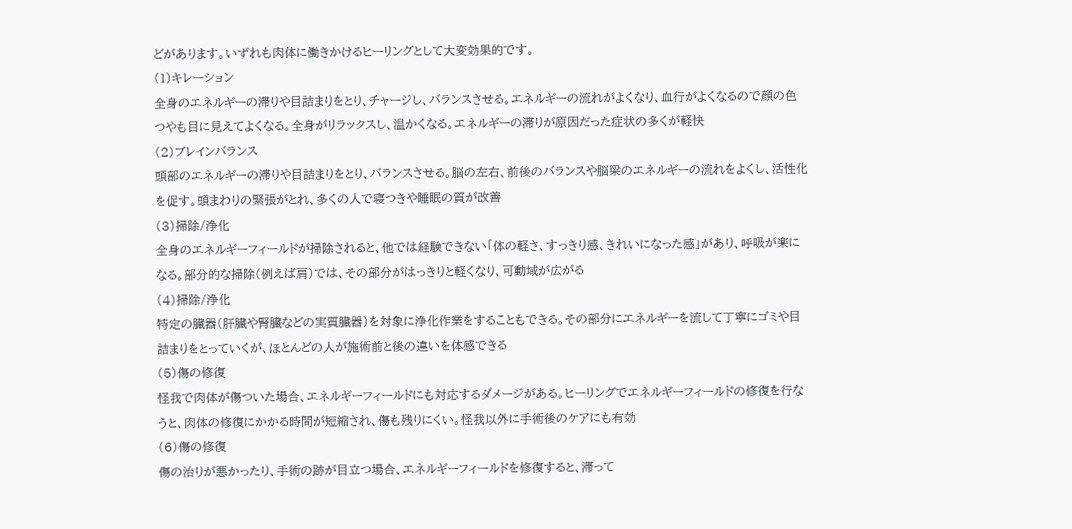どがあります。いずれも肉体に働きかけるヒーリングとして大変効果的です。
(1)キレーション
全身のエネルギーの滞りや目詰まりをとり、チャージし、バランスさせる。エネルギーの流れがよくなり、血行がよくなるので顔の色つやも目に見えてよくなる。全身がリラックスし、温かくなる。エネルギーの滞りが原因だった症状の多くが軽快
(2)ブレインバランス
頭部のエネルギーの滞りや目詰まりをとり、バランスさせる。脳の左右、前後のバランスや脳梁のエネルギーの流れをよくし、活性化を促す。頭まわりの緊張がとれ、多くの人で寝つきや睡眠の質が改善
(3)掃除/浄化
全身のエネルギーフィールドが掃除されると、他では経験できない「体の軽さ、すっきり感、きれいになった感」があり、呼吸が楽になる。部分的な掃除(例えば肩)では、その部分がはっきりと軽くなり、可動域が広がる
(4)掃除/浄化
特定の臓器(肝臓や腎臓などの実質臓器)を対象に浄化作業をすることもできる。その部分にエネルギーを流して丁寧にゴミや目詰まりをとっていくが、ほとんどの人が施術前と後の違いを体感できる
(5)傷の修復
怪我で肉体が傷ついた場合、エネルギーフィールドにも対応するダメージがある。ヒーリングでエネルギーフィールドの修復を行なうと、肉体の修復にかかる時間が短縮され、傷も残りにくい。怪我以外に手術後のケアにも有効
(6)傷の修復
傷の治りが悪かったり、手術の跡が目立つ場合、エネルギーフィールドを修復すると、滞って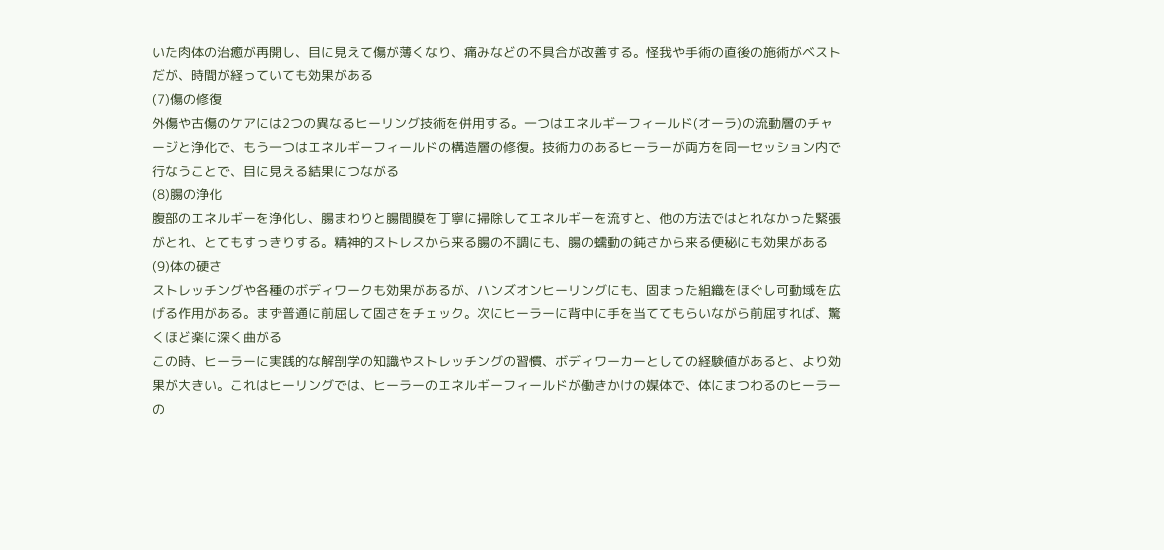いた肉体の治癒が再開し、目に見えて傷が薄くなり、痛みなどの不具合が改善する。怪我や手術の直後の施術がベストだが、時間が経っていても効果がある
(7)傷の修復
外傷や古傷のケアには2つの異なるヒーリング技術を併用する。一つはエネルギーフィールド(オーラ)の流動層のチャージと浄化で、もう一つはエネルギーフィールドの構造層の修復。技術力のあるヒーラーが両方を同一セッション内で行なうことで、目に見える結果につながる
(8)腸の浄化
腹部のエネルギーを浄化し、腸まわりと腸間膜を丁寧に掃除してエネルギーを流すと、他の方法ではとれなかった緊張がとれ、とてもすっきりする。精神的ストレスから来る腸の不調にも、腸の蠕動の鈍さから来る便秘にも効果がある
(9)体の硬さ
ストレッチングや各種のボディワークも効果があるが、ハンズオンヒーリングにも、固まった組織をほぐし可動域を広げる作用がある。まず普通に前屈して固さをチェック。次にヒーラーに背中に手を当ててもらいながら前屈すれば、驚くほど楽に深く曲がる
この時、ヒーラーに実践的な解剖学の知識やストレッチングの習慣、ボディワーカーとしての経験値があると、より効果が大きい。これはヒーリングでは、ヒーラーのエネルギーフィールドが働きかけの媒体で、体にまつわるのヒーラーの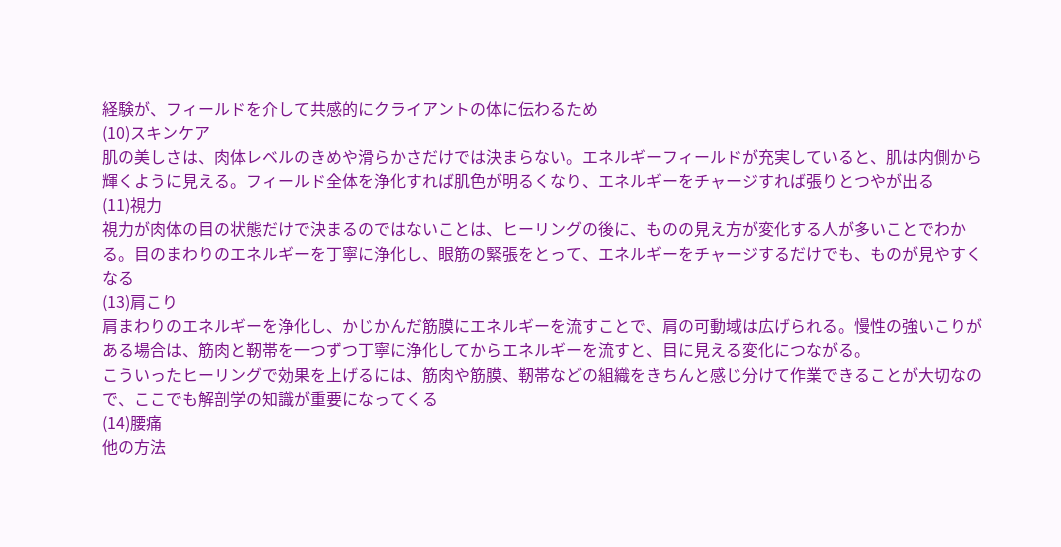経験が、フィールドを介して共感的にクライアントの体に伝わるため
(10)スキンケア
肌の美しさは、肉体レベルのきめや滑らかさだけでは決まらない。エネルギーフィールドが充実していると、肌は内側から輝くように見える。フィールド全体を浄化すれば肌色が明るくなり、エネルギーをチャージすれば張りとつやが出る
(11)視力
視力が肉体の目の状態だけで決まるのではないことは、ヒーリングの後に、ものの見え方が変化する人が多いことでわかる。目のまわりのエネルギーを丁寧に浄化し、眼筋の緊張をとって、エネルギーをチャージするだけでも、ものが見やすくなる
(13)肩こり
肩まわりのエネルギーを浄化し、かじかんだ筋膜にエネルギーを流すことで、肩の可動域は広げられる。慢性の強いこりがある場合は、筋肉と靭帯を一つずつ丁寧に浄化してからエネルギーを流すと、目に見える変化につながる。
こういったヒーリングで効果を上げるには、筋肉や筋膜、靭帯などの組織をきちんと感じ分けて作業できることが大切なので、ここでも解剖学の知識が重要になってくる
(14)腰痛
他の方法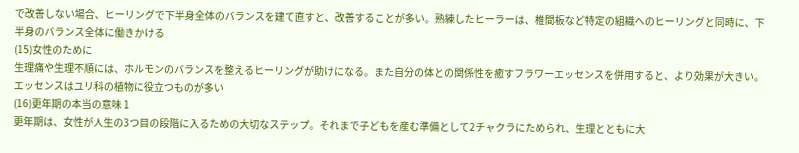で改善しない場合、ヒーリングで下半身全体のバランスを建て直すと、改善することが多い。熟練したヒーラーは、椎間板など特定の組織へのヒーリングと同時に、下半身のバランス全体に働きかける
(15)女性のために
生理痛や生理不順には、ホルモンのバランスを整えるヒーリングが助けになる。また自分の体との関係性を癒すフラワーエッセンスを併用すると、より効果が大きい。エッセンスはユリ科の植物に役立つものが多い
(16)更年期の本当の意味 1
更年期は、女性が人生の3つ目の段階に入るための大切なステップ。それまで子どもを産む準備として2チャクラにためられ、生理とともに大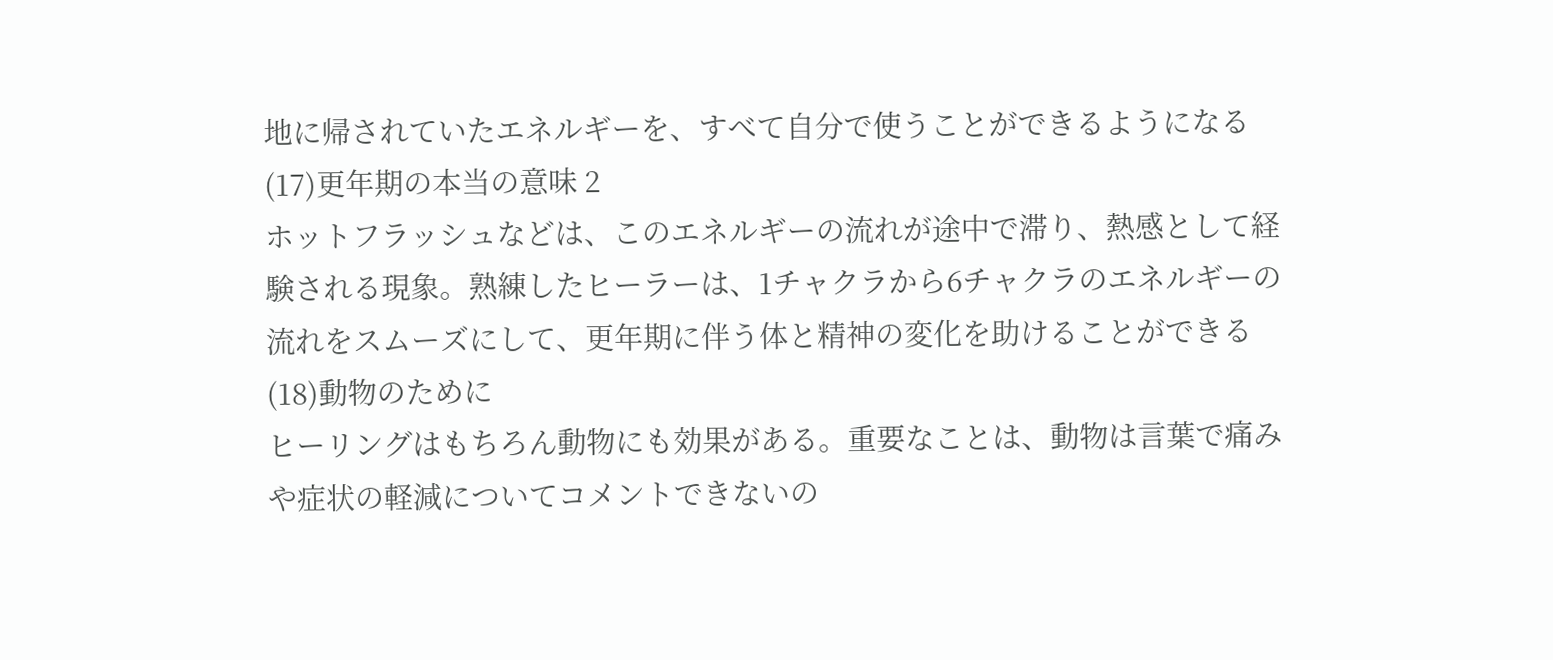地に帰されていたエネルギーを、すべて自分で使うことができるようになる
(17)更年期の本当の意味 2
ホットフラッシュなどは、このエネルギーの流れが途中で滞り、熱感として経験される現象。熟練したヒーラーは、1チャクラから6チャクラのエネルギーの流れをスムーズにして、更年期に伴う体と精神の変化を助けることができる
(18)動物のために
ヒーリングはもちろん動物にも効果がある。重要なことは、動物は言葉で痛みや症状の軽減についてコメントできないの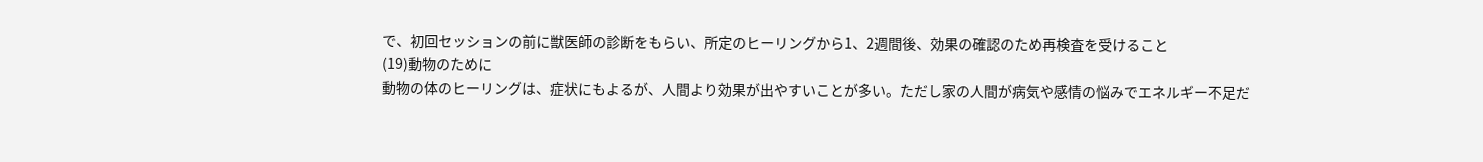で、初回セッションの前に獣医師の診断をもらい、所定のヒーリングから1、2週間後、効果の確認のため再検査を受けること
(19)動物のために
動物の体のヒーリングは、症状にもよるが、人間より効果が出やすいことが多い。ただし家の人間が病気や感情の悩みでエネルギー不足だ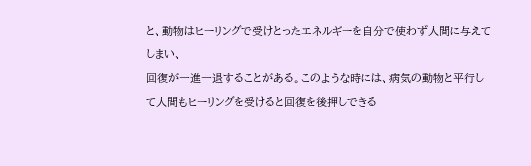と、動物はヒーリングで受けとったエネルギーを自分で使わず人間に与えてしまい、
回復が一進一退することがある。このような時には、病気の動物と平行して人間もヒーリングを受けると回復を後押しできる